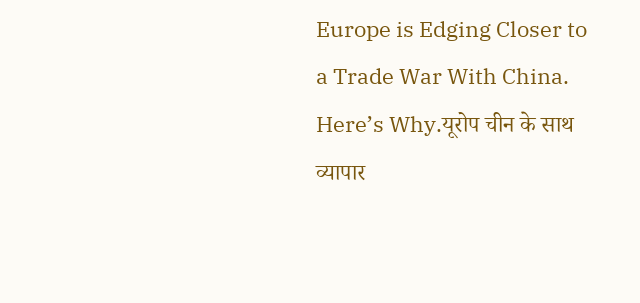Europe is Edging Closer to a Trade War With China. Here’s Why.यूरोप चीन के साथ व्यापार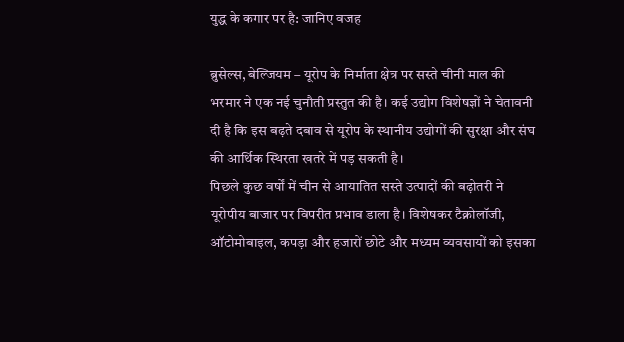युद्ध के कगार पर है: जानिए वजह

ब्रुसेल्स, बेल्जियम – यूरोप के निर्माता क्षेत्र पर सस्ते चीनी माल की भरमार ने एक नई चुनौती प्रस्तुत की है। कई उद्योग विशेषज्ञों ने चेतावनी दी है कि इस बढ़ते दबाव से यूरोप के स्थानीय उद्योगों की सुरक्षा और संघ की आर्थिक स्थिरता खतरे में पड़ सकती है।
पिछले कुछ वर्षों में चीन से आयातित सस्ते उत्पादों की बढ़ोतरी ने यूरोपीय बाजार पर विपरीत प्रभाव डाला है। विशेषकर टैक्नोलॉजी, ऑटोमोबाइल, कपड़ा और हजारों छोटे और मध्यम व्यवसायों को इसका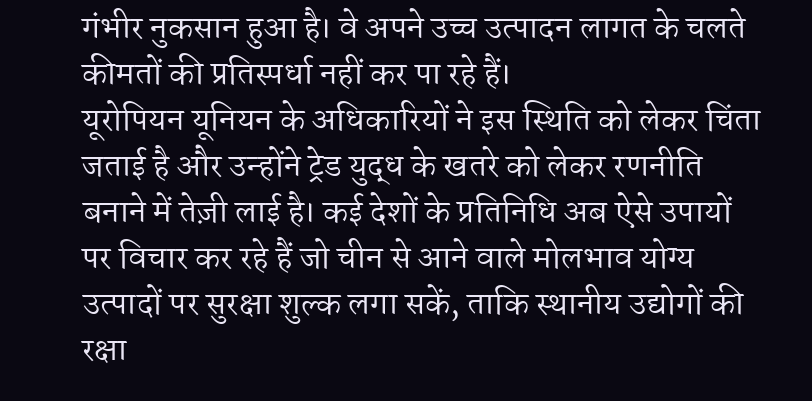गंभीर नुकसान हुआ है। वे अपने उच्च उत्पादन लागत के चलते कीमतों की प्रतिस्पर्धा नहीं कर पा रहे हैं।
यूरोपियन यूनियन के अधिकारियों ने इस स्थिति को लेकर चिंता जताई है और उन्होंने ट्रेड युद्ध के खतरे को लेकर रणनीति बनाने में तेज़ी लाई है। कई देशों के प्रतिनिधि अब ऐसे उपायों पर विचार कर रहे हैं जो चीन से आने वाले मोलभाव योग्य उत्पादों पर सुरक्षा शुल्क लगा सकें, ताकि स्थानीय उद्योगों की रक्षा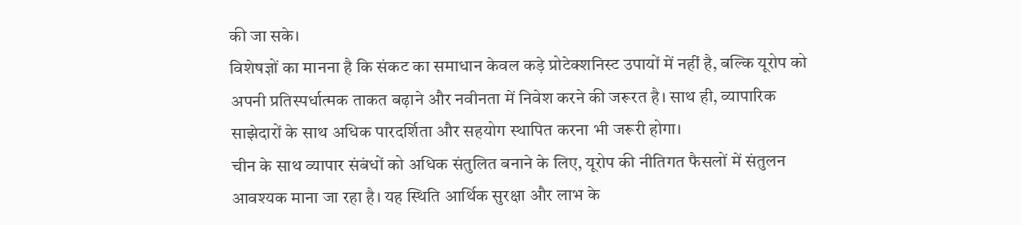की जा सके।
विशेषज्ञों का मानना है कि संकट का समाधान केवल कड़े प्रोटेक्शनिस्ट उपायों में नहीं है, बल्कि यूरोप को अपनी प्रतिस्पर्धात्मक ताकत बढ़ाने और नवीनता में निवेश करने की जरूरत है। साथ ही, व्यापारिक साझेदारों के साथ अधिक पारदर्शिता और सहयोग स्थापित करना भी जरूरी होगा।
चीन के साथ व्यापार संबंधों को अधिक संतुलित बनाने के लिए, यूरोप की नीतिगत फैसलों में संतुलन आवश्यक माना जा रहा है। यह स्थिति आर्थिक सुरक्षा और लाभ के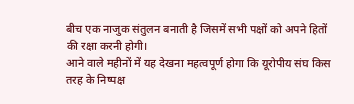बीच एक नाजुक संतुलन बनाती है जिसमें सभी पक्षों को अपने हितों की रक्षा करनी होगी।
आने वाले महीनों में यह देखना महत्वपूर्ण होगा कि यूरोपीय संघ किस तरह के निष्पक्ष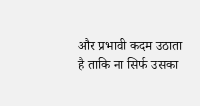और प्रभावी कदम उठाता है ताकि ना सिर्फ उसका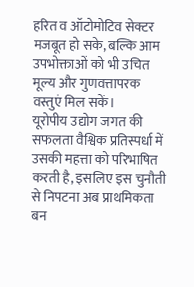हरित व ऑटोमोटिव सेक्टर मजबूत हो सके, बल्कि आम उपभोक्ताओं को भी उचित मूल्य और गुणवत्तापरक वस्तुएं मिल सकें।
यूरोपीय उद्योग जगत की सफलता वैश्विक प्रतिस्पर्धा में उसकी महत्ता को परिभाषित करती है, इसलिए इस चुनौती से निपटना अब प्राथमिकता बन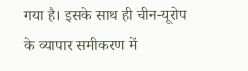गया है। इसके साथ ही चीन-यूरोप के व्यापार समीकरण में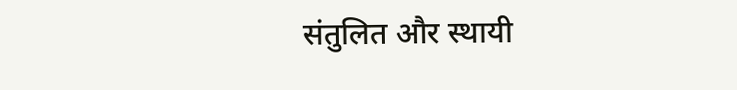संतुलित और स्थायी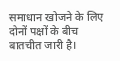समाधान खोजने के लिए दोनों पक्षों के बीच बातचीत जारी है।